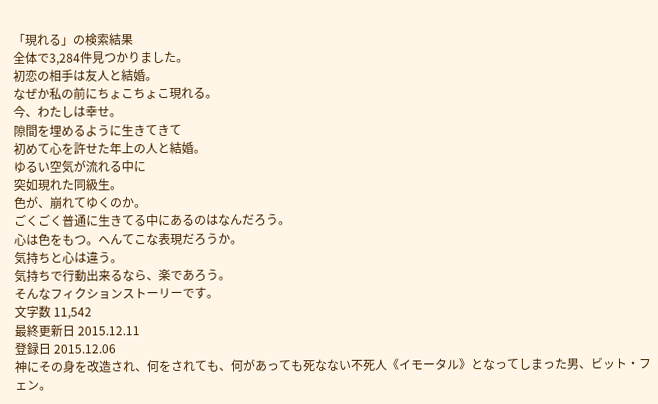「現れる」の検索結果
全体で3,284件見つかりました。
初恋の相手は友人と結婚。
なぜか私の前にちょこちょこ現れる。
今、わたしは幸せ。
隙間を埋めるように生きてきて
初めて心を許せた年上の人と結婚。
ゆるい空気が流れる中に
突如現れた同級生。
色が、崩れてゆくのか。
ごくごく普通に生きてる中にあるのはなんだろう。
心は色をもつ。へんてこな表現だろうか。
気持ちと心は違う。
気持ちで行動出来るなら、楽であろう。
そんなフィクションストーリーです。
文字数 11,542
最終更新日 2015.12.11
登録日 2015.12.06
神にその身を改造され、何をされても、何があっても死なない不死人《イモータル》となってしまった男、ビット・フェン。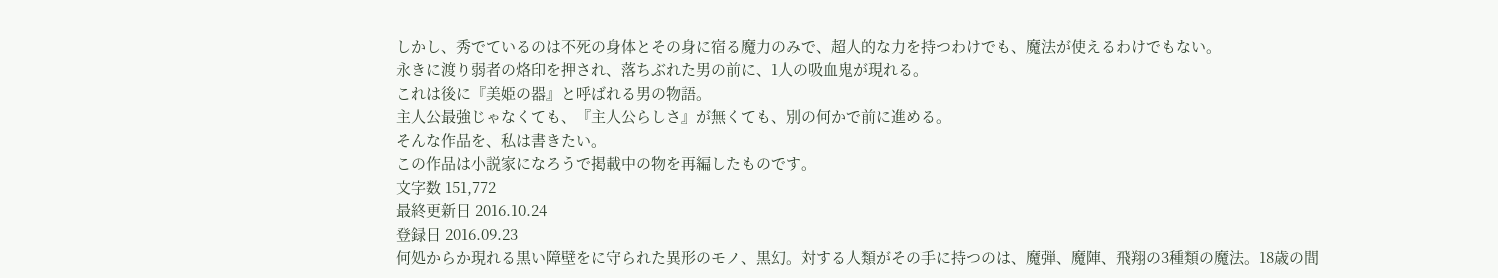しかし、秀でているのは不死の身体とその身に宿る魔力のみで、超人的な力を持つわけでも、魔法が使えるわけでもない。
永きに渡り弱者の烙印を押され、落ちぶれた男の前に、1人の吸血鬼が現れる。
これは後に『美姫の器』と呼ばれる男の物語。
主人公最強じゃなくても、『主人公らしさ』が無くても、別の何かで前に進める。
そんな作品を、私は書きたい。
この作品は小説家になろうで掲載中の物を再編したものです。
文字数 151,772
最終更新日 2016.10.24
登録日 2016.09.23
何処からか現れる黒い障壁をに守られた異形のモノ、黒幻。対する人類がその手に持つのは、魔弾、魔陣、飛翔の3種類の魔法。18歳の間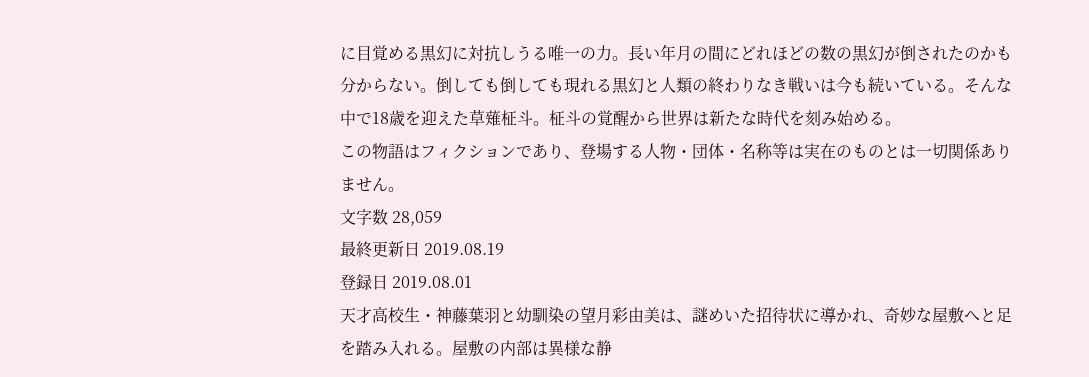に目覚める黒幻に対抗しうる唯一の力。長い年月の間にどれほどの数の黒幻が倒されたのかも分からない。倒しても倒しても現れる黒幻と人類の終わりなき戦いは今も続いている。そんな中で18歳を迎えた草薙柾斗。柾斗の覚醒から世界は新たな時代を刻み始める。
この物語はフィクションであり、登場する人物・団体・名称等は実在のものとは一切関係ありません。
文字数 28,059
最終更新日 2019.08.19
登録日 2019.08.01
天才高校生・神藤葉羽と幼馴染の望月彩由美は、謎めいた招待状に導かれ、奇妙な屋敷へと足を踏み入れる。屋敷の内部は異様な静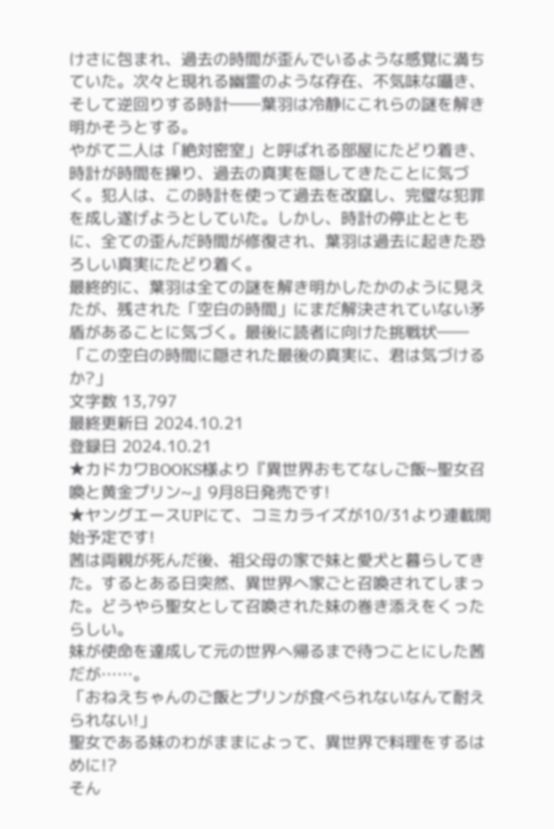けさに包まれ、過去の時間が歪んでいるような感覚に満ちていた。次々と現れる幽霊のような存在、不気味な囁き、そして逆回りする時計――葉羽は冷静にこれらの謎を解き明かそうとする。
やがて二人は「絶対密室」と呼ばれる部屋にたどり着き、時計が時間を操り、過去の真実を隠してきたことに気づく。犯人は、この時計を使って過去を改竄し、完璧な犯罪を成し遂げようとしていた。しかし、時計の停止とともに、全ての歪んだ時間が修復され、葉羽は過去に起きた恐ろしい真実にたどり着く。
最終的に、葉羽は全ての謎を解き明かしたかのように見えたが、残された「空白の時間」にまだ解決されていない矛盾があることに気づく。最後に読者に向けた挑戦状――「この空白の時間に隠された最後の真実に、君は気づけるか?」
文字数 13,797
最終更新日 2024.10.21
登録日 2024.10.21
★カドカワBOOKS様より『異世界おもてなしご飯~聖女召喚と黄金プリン~』9月8日発売です!
★ヤングエースUPにて、コミカライズが10/31より連載開始予定です!
茜は両親が死んだ後、祖父母の家で妹と愛犬と暮らしてきた。するとある日突然、異世界へ家ごと召喚されてしまった。どうやら聖女として召喚された妹の巻き添えをくったらしい。
妹が使命を達成して元の世界へ帰るまで待つことにした茜だが……。
「おねえちゃんのご飯とプリンが食べられないなんて耐えられない!」
聖女である妹のわがままによって、異世界で料理をするはめに!?
そん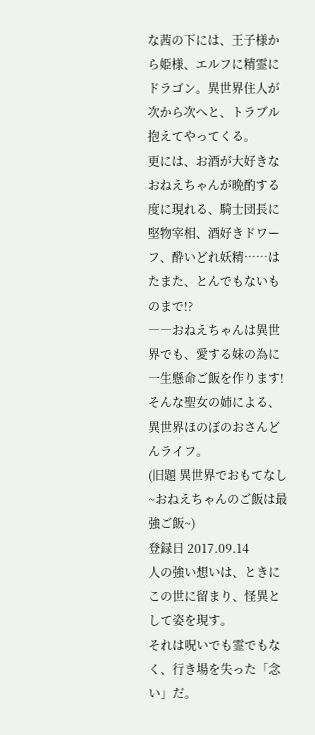な茜の下には、王子様から姫様、エルフに精霊にドラゴン。異世界住人が次から次へと、トラブル抱えてやってくる。
更には、お酒が大好きなおねえちゃんが晩酌する度に現れる、騎士団長に堅物宰相、酒好きドワーフ、酔いどれ妖精……はたまた、とんでもないものまで!?
――おねえちゃんは異世界でも、愛する妹の為に一生懸命ご飯を作ります!
そんな聖女の姉による、異世界ほのぼのおさんどんライフ。
(旧題 異世界でおもてなし~おねえちゃんのご飯は最強ご飯~)
登録日 2017.09.14
人の強い想いは、ときにこの世に留まり、怪異として姿を現す。
それは呪いでも霊でもなく、行き場を失った「念い」だ。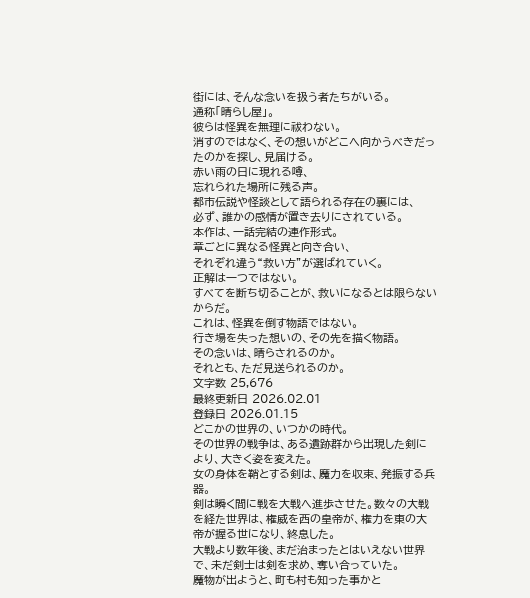街には、そんな念いを扱う者たちがいる。
通称「晴らし屋」。
彼らは怪異を無理に祓わない。
消すのではなく、その想いがどこへ向かうべきだったのかを探し、見届ける。
赤い雨の日に現れる噂、
忘れられた場所に残る声。
都市伝説や怪談として語られる存在の裏には、
必ず、誰かの感情が置き去りにされている。
本作は、一話完結の連作形式。
章ごとに異なる怪異と向き合い、
それぞれ違う“救い方”が選ばれていく。
正解は一つではない。
すべてを断ち切ることが、救いになるとは限らないからだ。
これは、怪異を倒す物語ではない。
行き場を失った想いの、その先を描く物語。
その念いは、晴らされるのか。
それとも、ただ見送られるのか。
文字数 25,676
最終更新日 2026.02.01
登録日 2026.01.15
どこかの世界の、いつかの時代。
その世界の戦争は、ある遺跡群から出現した剣により、大きく姿を変えた。
女の身体を鞘とする剣は、魔力を収束、発振する兵器。
剣は瞬く間に戦を大戦へ進歩させた。数々の大戦を経た世界は、権威を西の皇帝が、権力を東の大帝が握る世になり、終息した。
大戦より数年後、まだ治まったとはいえない世界で、未だ剣士は剣を求め、奪い合っていた。
魔物が出ようと、町も村も知った事かと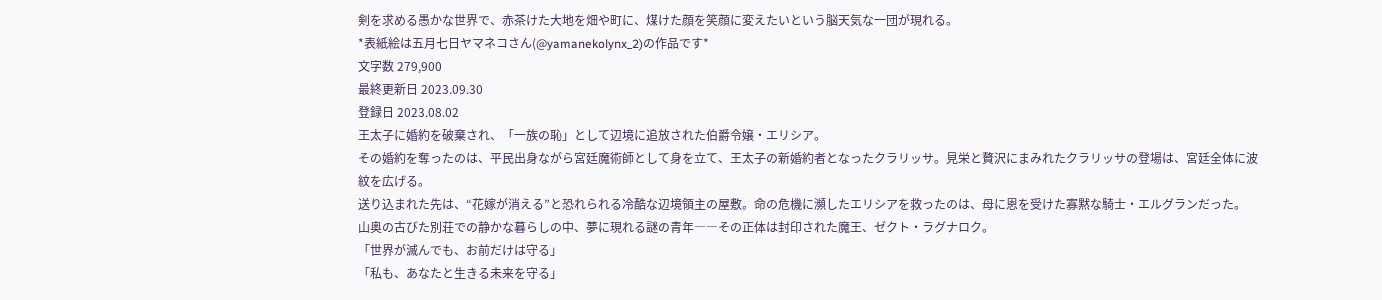剣を求める愚かな世界で、赤茶けた大地を畑や町に、煤けた顔を笑顔に変えたいという脳天気な一団が現れる。
*表紙絵は五月七日ヤマネコさん(@yamanekolynx_2)の作品です*
文字数 279,900
最終更新日 2023.09.30
登録日 2023.08.02
王太子に婚約を破棄され、「一族の恥」として辺境に追放された伯爵令嬢・エリシア。
その婚約を奪ったのは、平民出身ながら宮廷魔術師として身を立て、王太子の新婚約者となったクラリッサ。見栄と贅沢にまみれたクラリッサの登場は、宮廷全体に波紋を広げる。
送り込まれた先は、“花嫁が消える”と恐れられる冷酷な辺境領主の屋敷。命の危機に瀕したエリシアを救ったのは、母に恩を受けた寡黙な騎士・エルグランだった。
山奥の古びた別荘での静かな暮らしの中、夢に現れる謎の青年――その正体は封印された魔王、ゼクト・ラグナロク。
「世界が滅んでも、お前だけは守る」
「私も、あなたと生きる未来を守る」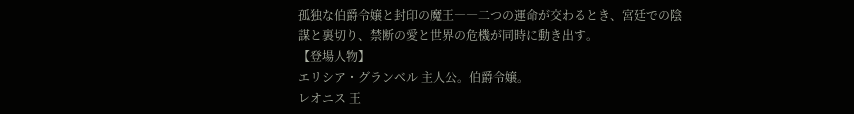孤独な伯爵令嬢と封印の魔王――二つの運命が交わるとき、宮廷での陰謀と裏切り、禁断の愛と世界の危機が同時に動き出す。
【登場人物】
エリシア・グランベル 主人公。伯爵令嬢。
レオニス 王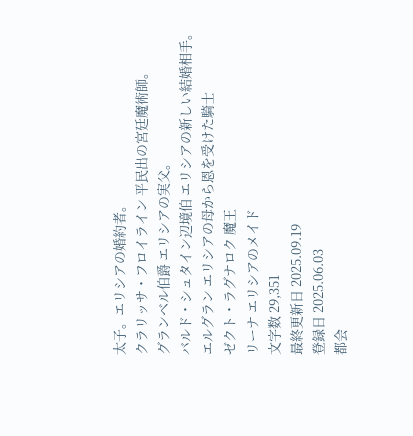太子。エリシアの婚約者。
クラリッサ・フロイライン 平民出の宮廷魔術師。
グランベル伯爵 エリシアの実父。
バルド・シュタイン辺境伯 エリシアの新しい結婚相手。
エルグラン エリシアの母から恩を受けた騎士
ゼクト・ラグナロク 魔王
リーナ エリシアのメイド
文字数 29,351
最終更新日 2025.09.19
登録日 2025.06.03
都会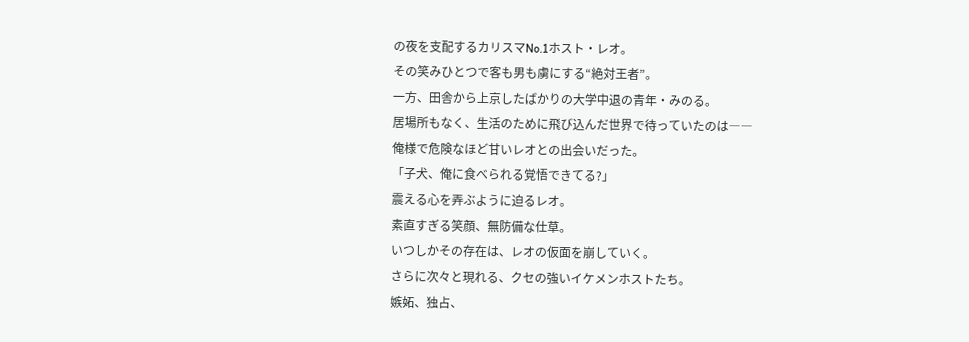の夜を支配するカリスマNo.1ホスト・レオ。
その笑みひとつで客も男も虜にする“絶対王者”。
一方、田舎から上京したばかりの大学中退の青年・みのる。
居場所もなく、生活のために飛び込んだ世界で待っていたのは――
俺様で危険なほど甘いレオとの出会いだった。
「子犬、俺に食べられる覚悟できてる?」
震える心を弄ぶように迫るレオ。
素直すぎる笑顔、無防備な仕草。
いつしかその存在は、レオの仮面を崩していく。
さらに次々と現れる、クセの強いイケメンホストたち。
嫉妬、独占、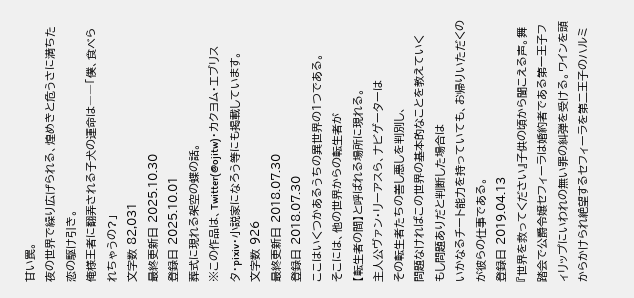甘い罠。
夜の世界で繰り広げられる、煌めきと危うさに満ちた恋の駆け引き。
俺様王者に翻弄される子犬の運命は――「僕、食べられちゃうの?」
文字数 82,031
最終更新日 2025.10.30
登録日 2025.10.01
葬式に現れる架空の蝶の話。
※この作品は、Twitter(@ojitw)・カクヨム・エブリスタ・pixiv・小説家になろう等にも掲載しています。
文字数 926
最終更新日 2018.07.30
登録日 2018.07.30
ここはいくつかあるうちの異世界の1つである。
そこには、他の世界からの転生者が
【転生者の間】と呼ばれる場所に現れる。
主人公ヴァン・リーアスら、ナビゲーターは
その転生者たちの善し悪しを判別し、
問題なければこの世界の基本的なことを教えていく
もし問題ありだと判断した場合は
いかなるチート能力を持っていても、お帰りいただくのが彼らの仕事である。
登録日 2019.04.13
『世界を救ってください』子供の頃から聞こえる声。舞踏会で公爵令嬢セフィーラは婚約者である第一王子フィリップにいわれの無い罪の糾弾を受ける。ワインを頭からかけられ絶望するセフィーラを第二王子のハルミ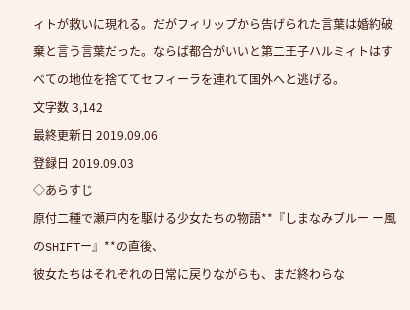ィトが救いに現れる。だがフィリップから告げられた言葉は婚約破棄と言う言葉だった。ならば都合がいいと第二王子ハルミィトはすべての地位を捨ててセフィーラを連れて国外へと逃げる。
文字数 3,142
最終更新日 2019.09.06
登録日 2019.09.03
◇あらすじ
原付二種で瀬戸内を駆ける少女たちの物語**『しまなみブルー ー風のSHIFTー』**の直後、
彼女たちはそれぞれの日常に戻りながらも、まだ終わらな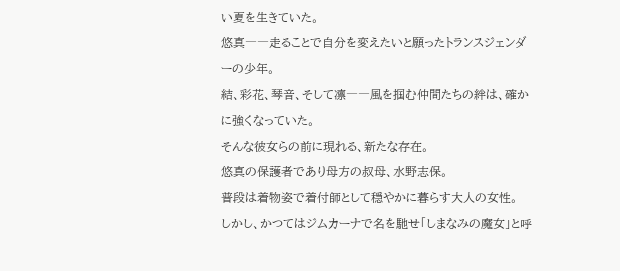い夏を生きていた。
悠真――走ることで自分を変えたいと願ったトランスジェンダーの少年。
結、彩花、琴音、そして凛――風を掴む仲間たちの絆は、確かに強くなっていた。
そんな彼女らの前に現れる、新たな存在。
悠真の保護者であり母方の叔母、水野志保。
普段は着物姿で着付師として穏やかに暮らす大人の女性。
しかし、かつてはジムカーナで名を馳せ「しまなみの魔女」と呼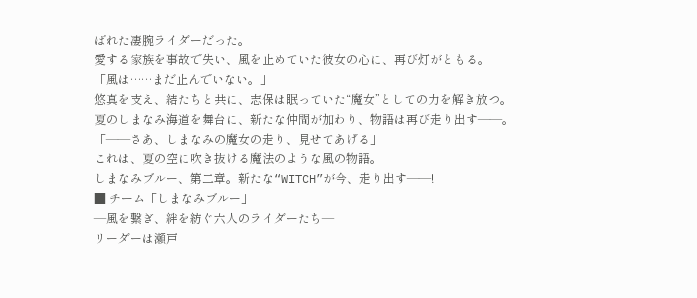ばれた凄腕ライダーだった。
愛する家族を事故で失い、風を止めていた彼女の心に、再び灯がともる。
「風は……まだ止んでいない。」
悠真を支え、結たちと共に、志保は眠っていた“魔女”としての力を解き放つ。
夏のしまなみ海道を舞台に、新たな仲間が加わり、物語は再び走り出す――。
「――さあ、しまなみの魔女の走り、見せてあげる」
これは、夏の空に吹き抜ける魔法のような風の物語。
しまなみブルー、第二章。新たな“WITCH”が今、走り出す――!
■ チーム「しまなみブルー」
―風を繋ぎ、絆を紡ぐ六人のライダーたち―
リーダーは瀬戸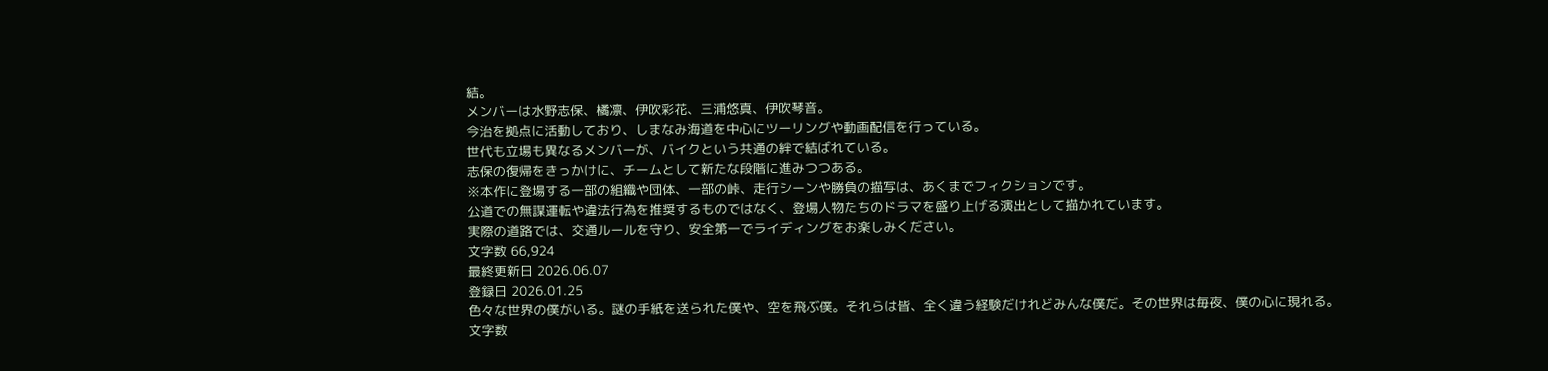結。
メンバーは水野志保、橘凛、伊吹彩花、三浦悠真、伊吹琴音。
今治を拠点に活動しており、しまなみ海道を中心にツーリングや動画配信を行っている。
世代も立場も異なるメンバーが、バイクという共通の絆で結ばれている。
志保の復帰をきっかけに、チームとして新たな段階に進みつつある。
※本作に登場する一部の組織や団体、一部の峠、走行シーンや勝負の描写は、あくまでフィクションです。
公道での無謀運転や違法行為を推奨するものではなく、登場人物たちのドラマを盛り上げる演出として描かれています。
実際の道路では、交通ルールを守り、安全第一でライディングをお楽しみください。
文字数 66,924
最終更新日 2026.06.07
登録日 2026.01.25
色々な世界の僕がいる。謎の手紙を送られた僕や、空を飛ぶ僕。それらは皆、全く違う経験だけれどみんな僕だ。その世界は毎夜、僕の心に現れる。
文字数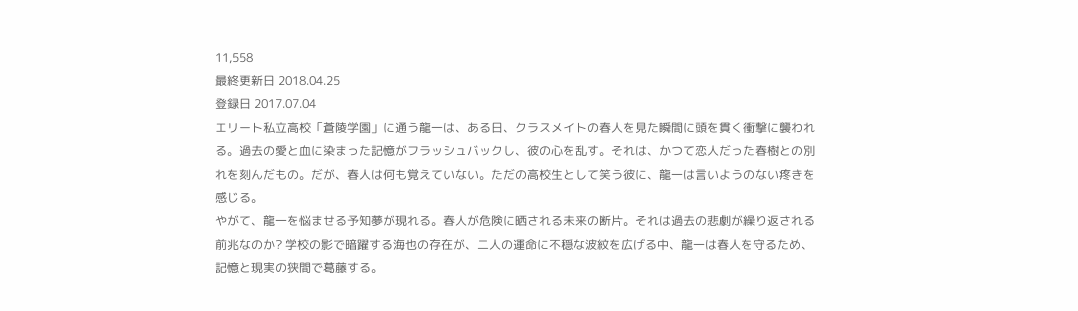11,558
最終更新日 2018.04.25
登録日 2017.07.04
エリート私立高校「蒼陵学園」に通う龍一は、ある日、クラスメイトの春人を見た瞬間に頭を貫く衝撃に襲われる。過去の愛と血に染まった記憶がフラッシュバックし、彼の心を乱す。それは、かつて恋人だった春樹との別れを刻んだもの。だが、春人は何も覚えていない。ただの高校生として笑う彼に、龍一は言いようのない疼きを感じる。
やがて、龍一を悩ませる予知夢が現れる。春人が危険に晒される未来の断片。それは過去の悲劇が繰り返される前兆なのか? 学校の影で暗躍する海也の存在が、二人の運命に不穏な波紋を広げる中、龍一は春人を守るため、記憶と現実の狭間で葛藤する。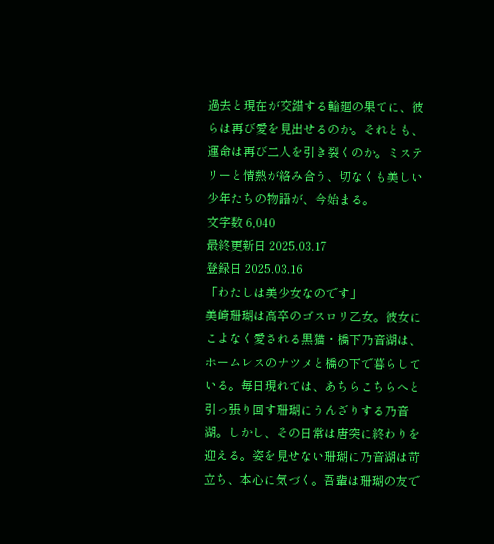過去と現在が交錯する輪廻の果てに、彼らは再び愛を見出せるのか。それとも、運命は再び二人を引き裂くのか。ミステリーと情熱が絡み合う、切なくも美しい少年たちの物語が、今始まる。
文字数 6,040
最終更新日 2025.03.17
登録日 2025.03.16
「わたしは美少女なのです」
美崎珊瑚は高卒のゴスロリ乙女。彼女にこよなく愛される黒猫・橋下乃音湖は、ホームレスのナツメと橋の下で暮らしている。毎日現れては、あちらこちらへと引っ張り回す珊瑚にうんざりする乃音湖。しかし、その日常は唐突に終わりを迎える。姿を見せない珊瑚に乃音湖は苛立ち、本心に気づく。吾輩は珊瑚の友で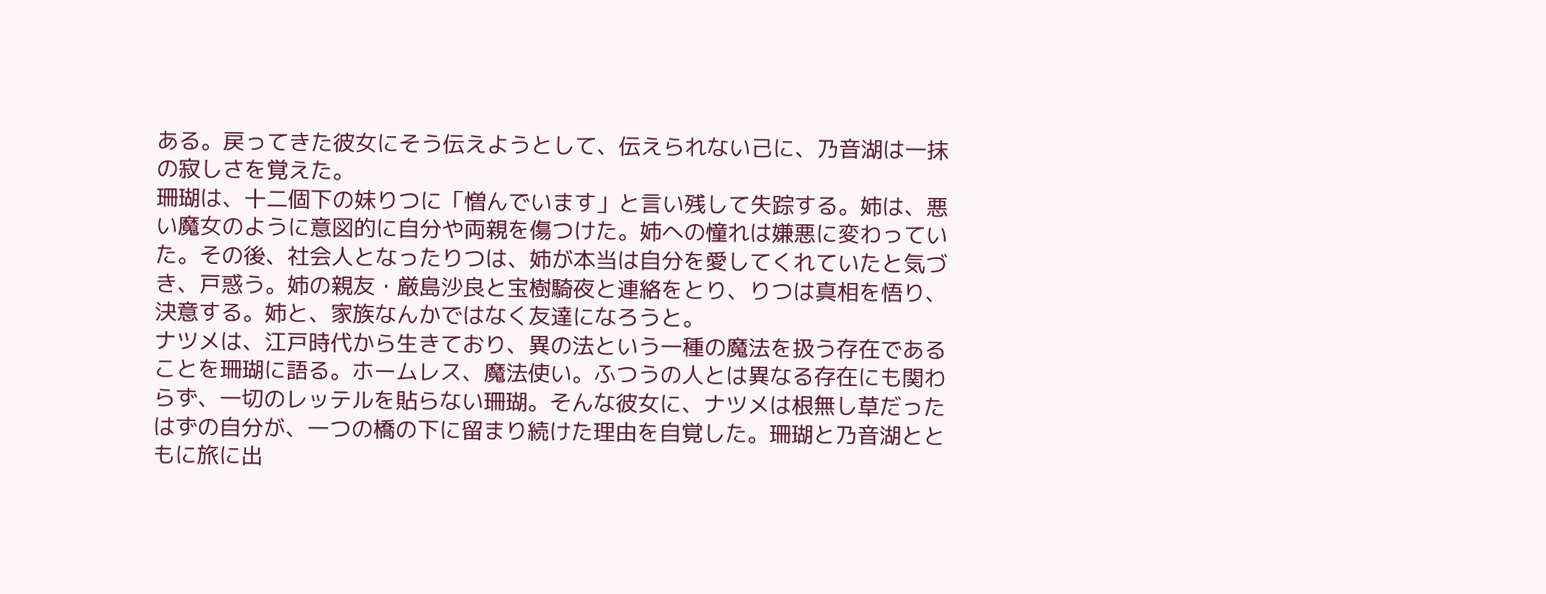ある。戻ってきた彼女にそう伝えようとして、伝えられない己に、乃音湖は一抹の寂しさを覚えた。
珊瑚は、十二個下の妹りつに「憎んでいます」と言い残して失踪する。姉は、悪い魔女のように意図的に自分や両親を傷つけた。姉への憧れは嫌悪に変わっていた。その後、社会人となったりつは、姉が本当は自分を愛してくれていたと気づき、戸惑う。姉の親友・厳島沙良と宝樹騎夜と連絡をとり、りつは真相を悟り、決意する。姉と、家族なんかではなく友達になろうと。
ナツメは、江戸時代から生きており、異の法という一種の魔法を扱う存在であることを珊瑚に語る。ホームレス、魔法使い。ふつうの人とは異なる存在にも関わらず、一切のレッテルを貼らない珊瑚。そんな彼女に、ナツメは根無し草だったはずの自分が、一つの橋の下に留まり続けた理由を自覚した。珊瑚と乃音湖とともに旅に出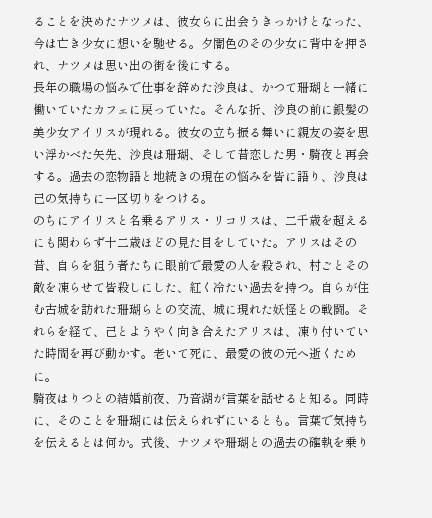ることを決めたナツメは、彼女らに出会うきっかけとなった、今は亡き少女に想いを馳せる。夕闇色のその少女に背中を押され、ナツメは思い出の街を後にする。
長年の職場の悩みで仕事を辞めた沙良は、かつて珊瑚と一緒に働いていたカフェに戻っていた。そんな折、沙良の前に銀髪の美少女アイリスが現れる。彼女の立ち振る舞いに親友の姿を思い浮かべた矢先、沙良は珊瑚、そして昔恋した男・騎夜と再会する。過去の恋物語と地続きの現在の悩みを皆に語り、沙良は己の気持ちに一区切りをつける。
のちにアイリスと名乗るアリス・リコリスは、二千歳を超えるにも関わらず十二歳ほどの見た目をしていた。アリスはその昔、自らを狙う者たちに眼前で最愛の人を殺され、村ごとその敵を凍らせて皆殺しにした、紅く冷たい過去を持つ。自らが住む古城を訪れた珊瑚らとの交流、城に現れた妖怪との戦闘。それらを経て、己とようやく向き合えたアリスは、凍り付いていた時間を再び動かす。老いて死に、最愛の彼の元へ逝くために。
騎夜はりつとの結婚前夜、乃音湖が言葉を話せると知る。同時に、そのことを珊瑚には伝えられずにいるとも。言葉で気持ちを伝えるとは何か。式後、ナツメや珊瑚との過去の確執を乗り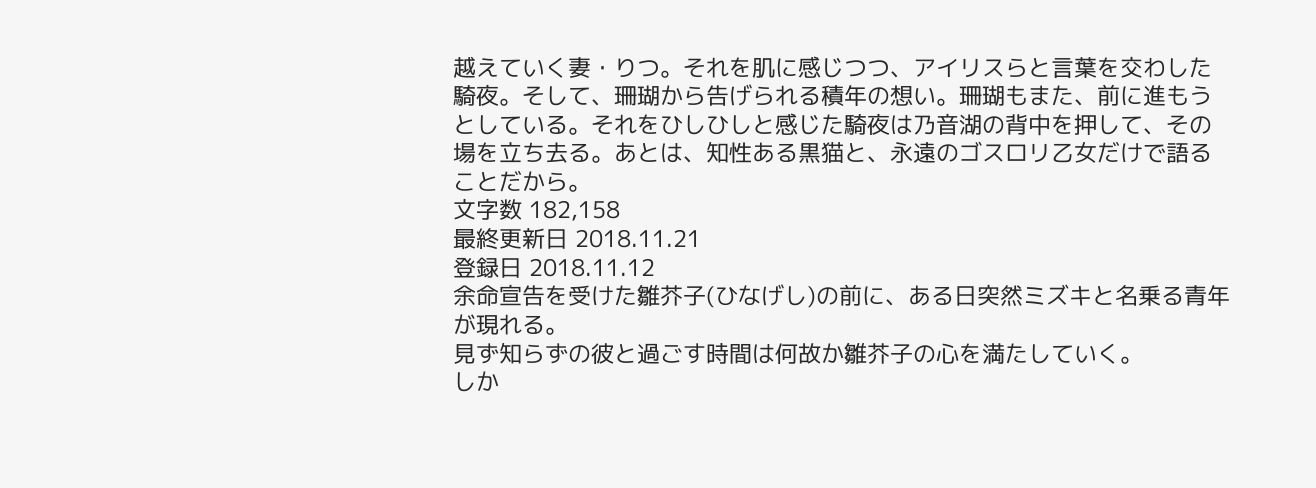越えていく妻・りつ。それを肌に感じつつ、アイリスらと言葉を交わした騎夜。そして、珊瑚から告げられる積年の想い。珊瑚もまた、前に進もうとしている。それをひしひしと感じた騎夜は乃音湖の背中を押して、その場を立ち去る。あとは、知性ある黒猫と、永遠のゴスロリ乙女だけで語ることだから。
文字数 182,158
最終更新日 2018.11.21
登録日 2018.11.12
余命宣告を受けた雛芥子(ひなげし)の前に、ある日突然ミズキと名乗る青年が現れる。
見ず知らずの彼と過ごす時間は何故か雛芥子の心を満たしていく。
しか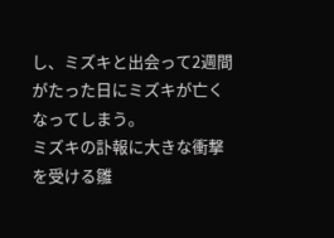し、ミズキと出会って2週間がたった日にミズキが亡くなってしまう。
ミズキの訃報に大きな衝撃を受ける雛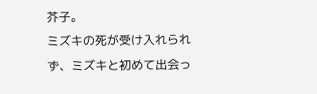芥子。
ミズキの死が受け入れられず、ミズキと初めて出会っ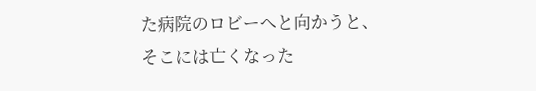た病院のロビーへと向かうと、そこには亡くなった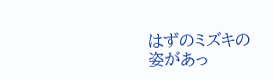はずのミズキの姿があっ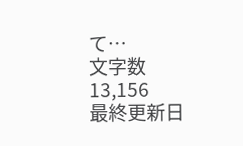て…
文字数 13,156
最終更新日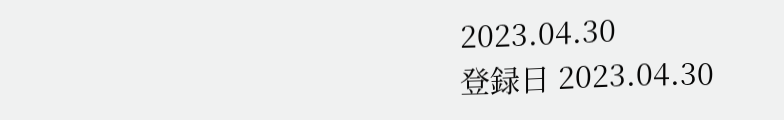2023.04.30
登録日 2023.04.30